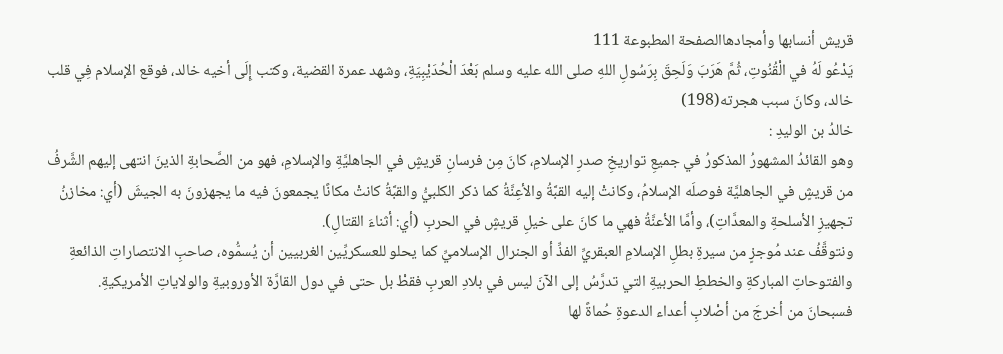قريش أنسابها وأمجادهاالصفحة المطبوعة 111
يَدْعُو لَهُ في الْقُنُوتِ، ثُمَّ هَرَبَ وَلَحِقَ بِرَسُولِ اللهِ صلى الله عليه وسلم بَعْدَ الْحُدَيْبِيَةِ، وشهد عمرة القضية، وكتب إِلَى أخيه خالد، فوقع الإسلام فِي قلب خالد، وكانَ سبب هجرته(198)
خالدُ بن الوليدِ :
وهو القائدُ المشهورُ المذكورُ في جميعِ تواريخِ صدرِ الإسلامِ، كانَ مِن فرسانِ قريشٍ في الجاهليَّةِ والإسلامِ، فهو من الصَّحابةِ الذينَ انتهى إليهم الشَّرفُ من قريشٍ في الجاهليَّة فوصلَه الإسلامُ، وكانتْ إليه القبَّةُ والأعِنَّةُ كما ذكر الكلبيُّ والقبَّةُ كانتْ مكانًا يجمعونَ فيه ما يجهزونَ به الجيشَ (أي: مخازنُ تجهيزِ الأسلحةِ والمعدَّاتِ)، وأمَّا الأعنَّةُ فهي ما كانَ على خيلِ قريشٍ في الحربِ (أي: أثناءَ القتالِ).
ونتوقَّفُ عند مُوجزٍ من سيرةِ بطلِ الإسلامِ العبقريِّ الفذِّ أو الجنرال الإسلاميِّ كما يحلو للعسكريِّين الغربيين أن يُسمُّوه، صاحبِ الانتصاراتِ الذائعةِ والفتوحاتِ المباركةِ والخططِ الحربيةِ التي تدرَّسُ إلى الآنَ ليس في بلادِ العربِ فقطْ بل حتى في دول القارَّة الأوروبيةِ والولاياتِ الأمريكيةِ.
فسبحانَ من أخرجَ من أصْلابِ أعداء الدعوةِ حُماةً لها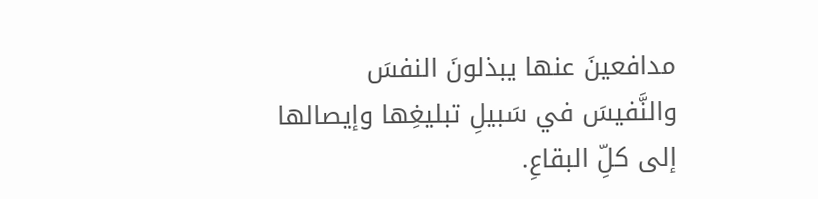مدافعينَ عنها يبذلونَ النفسَ والنَّفيسَ في سَبيلِ تبليغِها وإيصالها إلى كلِّ البقاعِ.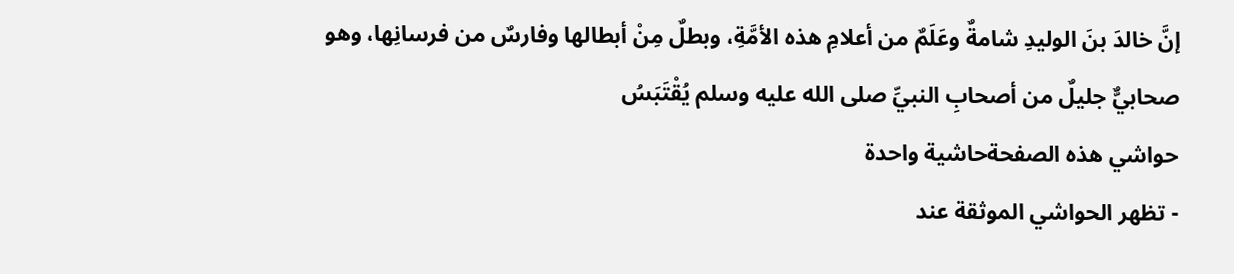إنَّ خالدَ بنَ الوليدِ شامةٌ وعَلَمٌ من أعلامِ هذه الأمَّةِ، وبطلٌ مِنْ أبطالها وفارسٌ من فرسانِها، وهو صحابيٌّ جليلٌ من أصحابِ النبيِّ صلى الله عليه وسلم يُقْتَبَسُ
حواشي هذه الصفحةحاشية واحدة
- تظهر الحواشي الموثقة عند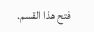فتح هذا القسم.